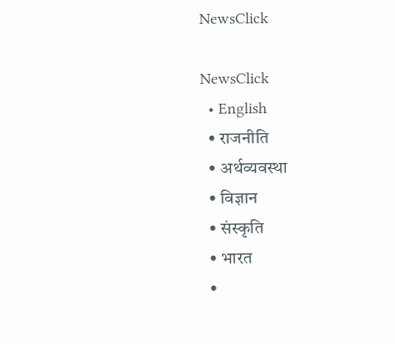NewsClick

NewsClick
  • English
  • राजनीति
  • अर्थव्यवस्था
  • विज्ञान
  • संस्कृति
  • भारत
  •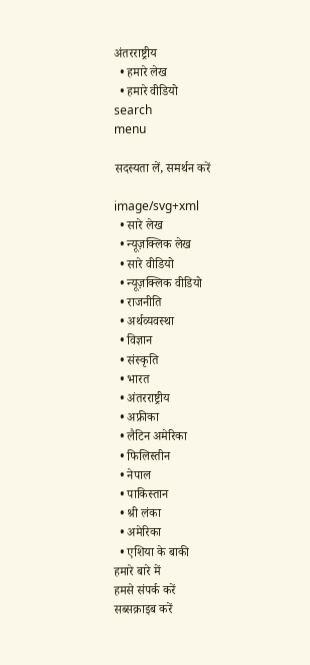अंतरराष्ट्रीय
  • हमारे लेख
  • हमारे वीडियो
search
menu

सदस्यता लें, समर्थन करें

image/svg+xml
  • सारे लेख
  • न्यूज़क्लिक लेख
  • सारे वीडियो
  • न्यूज़क्लिक वीडियो
  • राजनीति
  • अर्थव्यवस्था
  • विज्ञान
  • संस्कृति
  • भारत
  • अंतरराष्ट्रीय
  • अफ्रीका
  • लैटिन अमेरिका
  • फिलिस्तीन
  • नेपाल
  • पाकिस्तान
  • श्री लंका
  • अमेरिका
  • एशिया के बाकी
हमारे बारे में
हमसे संपर्क करें
सब्सक्राइब करें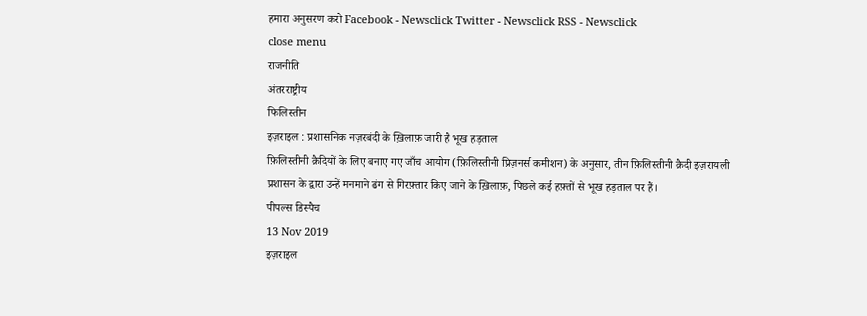हमारा अनुसरण करो Facebook - Newsclick Twitter - Newsclick RSS - Newsclick
close menu
राजनीति
अंतरराष्ट्रीय
फिलिस्तीन
इज़राइल : प्रशासनिक नज़रबंदी के ख़िलाफ़ जारी है भूख हड़ताल
फ़िलिस्तीनी क़ैदियों के लिए बनाए गए जाँच आयोग (फ़िलिस्तीनी प्रिज़नर्स कमीशन) के अनुसार, तीन फ़िलिस्तीनी क़ैदी इज़रायली प्रशासन के द्वारा उन्हें मनमाने ढंग से गिरफ़्तार किए जाने के ख़िलाफ़, पिछले कई हफ़्तों से भूख हड़ताल पर हैं।
पीपल्स डिस्पैच
13 Nov 2019
इज़राइल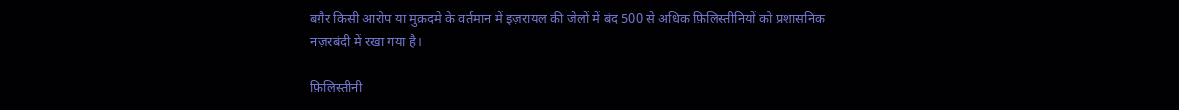बग़ैर किसी आरोप या मुक़दमे के वर्तमान में इज़रायल की जेलों में बंद 500 से अधिक फ़िलिस्तीनियों को प्रशासनिक नज़रबंदी में रखा गया है।

फ़िलिस्तीनी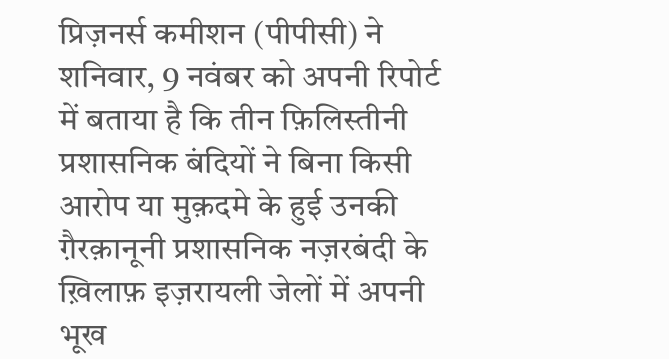प्रिज़नर्स कमीशन (पीपीसी) ने शनिवार, 9 नवंबर को अपनी रिपोर्ट में बताया है कि तीन फ़िलिस्तीनी प्रशासनिक बंदियों ने बिना किसी आरोप या मुक़दमे के हुई उनकी ग़ैरक़ानूनी प्रशासनिक नज़रबंदी के ख़िलाफ़ इज़रायली जेलों में अपनी भूख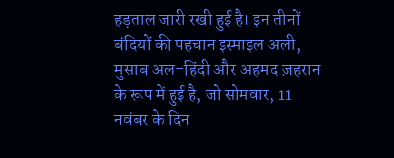हड़ताल जारी रखी हुई है। इन तीनों बंदियों की पहचान इस्माइल अली, मुसाब अल-हिंदी और अहमद ज़हरान के रूप में हुई है, जो सोमवार, 11 नवंबर के दिन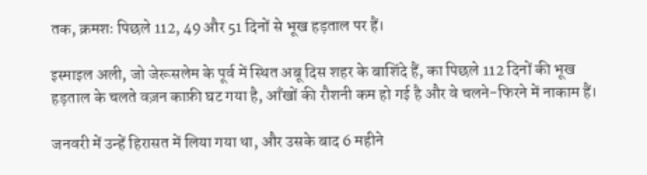तक, क्रमशः पिछले 112, 49 और 51 दिनों से भूख हड़ताल पर हैं।

इस्माइल अली, जो जेरूसलेम के पूर्व में स्थित अबू दिस शहर के बाशिंदे हैं, का पिछले 112 दिनों की भूख हड़ताल के चलते वज़न काफ़ी घट गया है, आँखों की रौशनी कम हो गई है और वे चलने-फिरने में नाकाम हैं।

जनवरी में उन्हें हिरासत में लिया गया था, और उसके बाद 6 महीने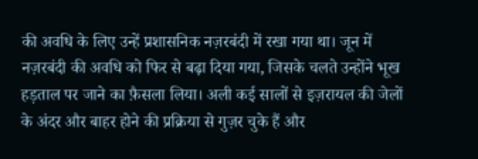की अवधि के लिए उन्हें प्रशासनिक नज़रबंदी में रखा गया था। जून में नज़रबंदी की अवधि को फिर से बढ़ा दिया गया, जिसके चलते उन्होंने भूख हड़ताल पर जाने का फ़ैसला लिया। अली कई सालों से इज़रायल की जेलों के अंदर और बाहर होने की प्रक्रिया से गुज़र चुके हैं और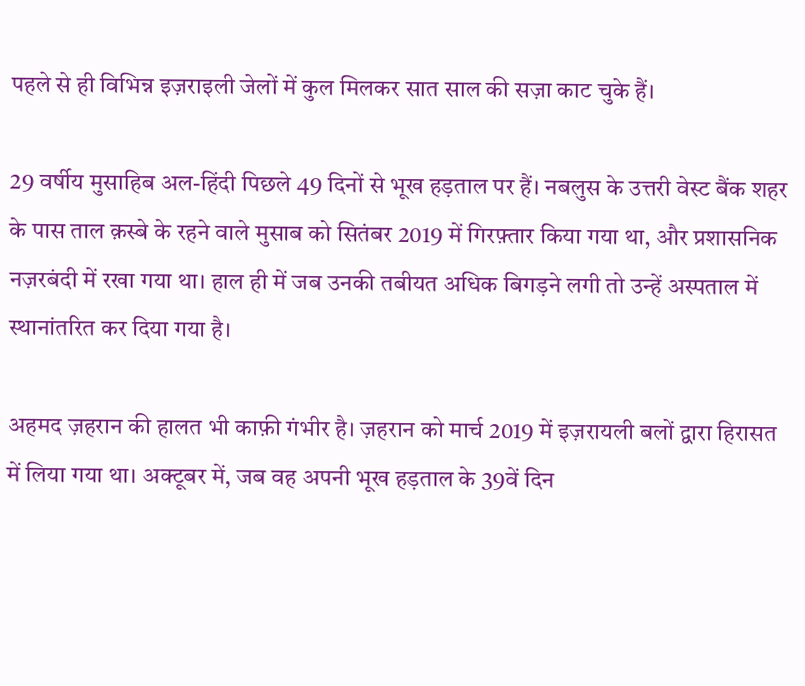पहले से ही विभिन्न इज़राइली जेलों में कुल मिलकर सात साल की सज़ा काट चुके हैं।

29 वर्षीय मुसाहिब अल-हिंदी पिछले 49 दिनों से भूख हड़ताल पर हैं। नबलुस के उत्तरी वेस्ट बैंक शहर के पास ताल क़स्बे के रहने वाले मुसाब को सितंबर 2019 में गिरफ़्तार किया गया था, और प्रशासनिक नज़रबंदी में रखा गया था। हाल ही में जब उनकी तबीयत अधिक बिगड़ने लगी तो उन्हें अस्पताल में स्थानांतरित कर दिया गया है।

अहमद ज़हरान की हालत भी काफ़ी गंभीर है। ज़हरान को मार्च 2019 में इज़रायली बलों द्वारा हिरासत में लिया गया था। अक्टूबर में, जब वह अपनी भूख हड़ताल के 39वें दिन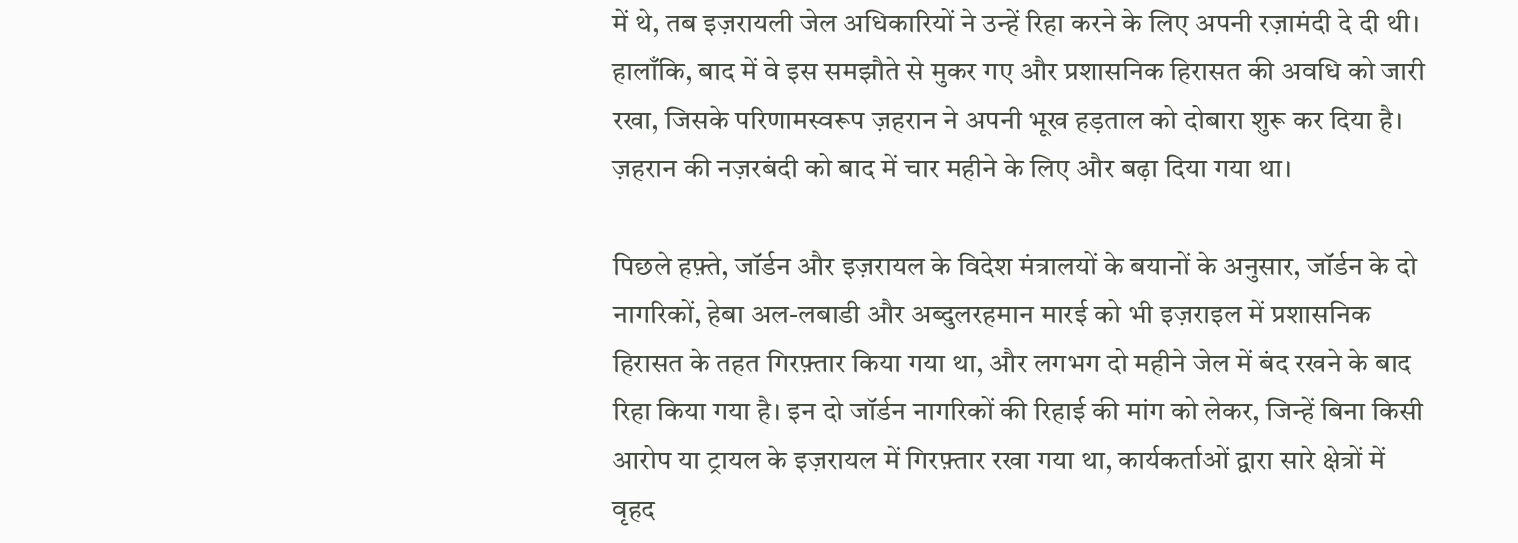में थे, तब इज़रायली जेल अधिकारियों ने उन्हें रिहा करने के लिए अपनी रज़ामंदी दे दी थी। हालाँकि, बाद में वे इस समझौते से मुकर गए और प्रशासनिक हिरासत की अवधि को जारी रखा, जिसके परिणामस्वरूप ज़हरान ने अपनी भूख हड़ताल को दोबारा शुरू कर दिया है। ज़हरान की नज़रबंदी को बाद में चार महीने के लिए और बढ़ा दिया गया था।

पिछले हफ़्ते, जॉर्डन और इज़रायल के विदेश मंत्रालयों के बयानों के अनुसार, जॉर्डन के दो नागरिकों, हेबा अल-लबाडी और अब्दुलरहमान मारई को भी इज़राइल में प्रशासनिक हिरासत के तहत गिरफ़्तार किया गया था, और लगभग दो महीने जेल में बंद रखने के बाद रिहा किया गया है। इन दो जॉर्डन नागरिकों की रिहाई की मांग को लेकर, जिन्हें बिना किसी आरोप या ट्रायल के इज़रायल में गिरफ़्तार रखा गया था, कार्यकर्ताओं द्वारा सारे क्षेत्रों में वृहद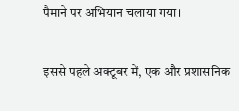पैमाने पर अभियान चलाया गया।

इससे पहले अक्टूबर में, एक और प्रशासनिक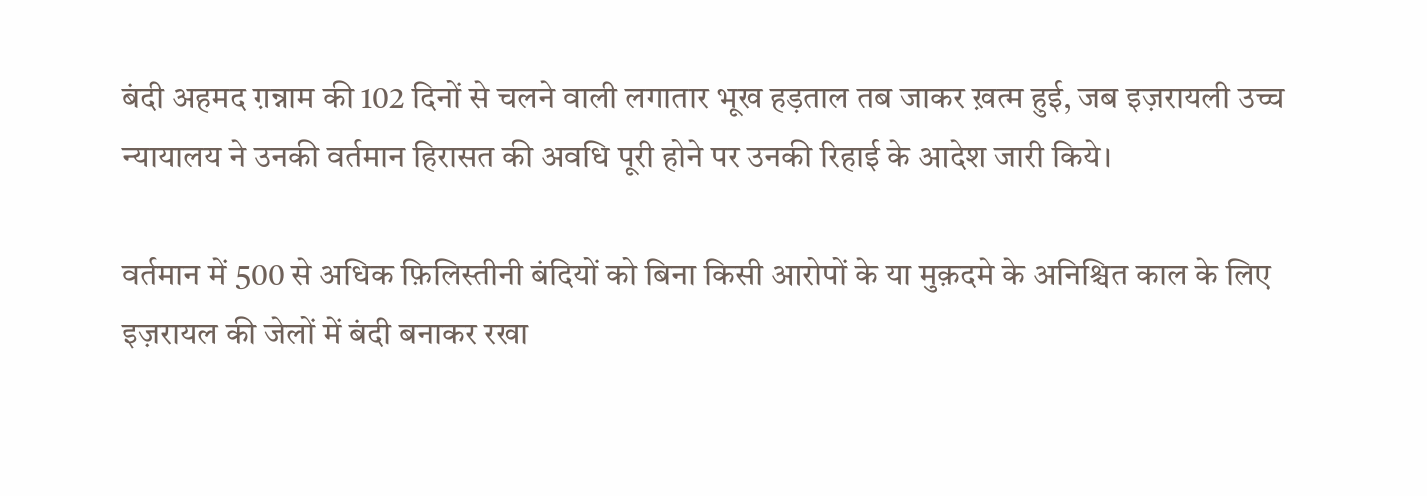बंदी अहमद ग़न्नाम की 102 दिनों से चलने वाली लगातार भूख हड़ताल तब जाकर ख़त्म हुई, जब इज़रायली उच्च न्यायालय ने उनकी वर्तमान हिरासत की अवधि पूरी होने पर उनकी रिहाई के आदेश जारी किये।

वर्तमान में 500 से अधिक फ़िलिस्तीनी बंदियों को बिना किसी आरोपों के या मुक़दमे के अनिश्चित काल के लिए इज़रायल की जेलों में बंदी बनाकर रखा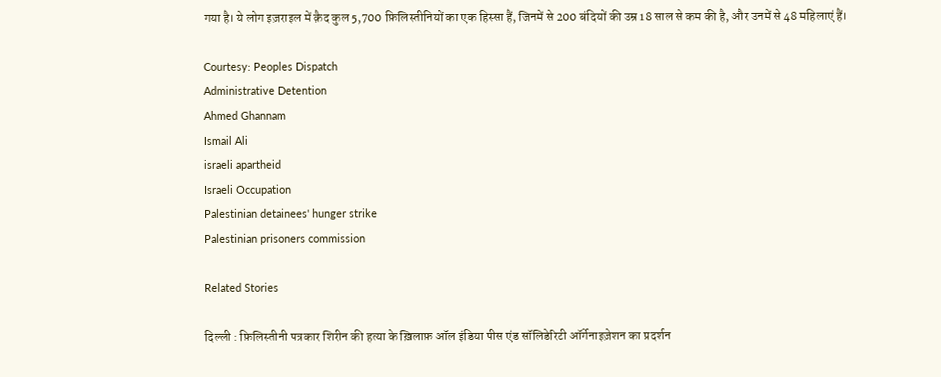गया है। ये लोग इज़राइल में क़ैद कुल 5,700 फ़िलिस्तीनियों का एक हिस्सा हैं, जिनमें से 200 बंदियों की उम्र 18 साल से कम की है, और उनमें से 48 महिलाएं हैं।

Courtesy: Peoples Dispatch
Administrative Detention
Ahmed Ghannam
Ismail Ali
israeli apartheid
Israeli Occupation
Palestinian detainees' hunger strike
Palestinian prisoners commission

Related Stories

दिल्ली : फ़िलिस्तीनी पत्रकार शिरीन की हत्या के ख़िलाफ़ ऑल इंडिया पीस एंड सॉलिडेरिटी ऑर्गेनाइज़ेशन का प्रदर्शन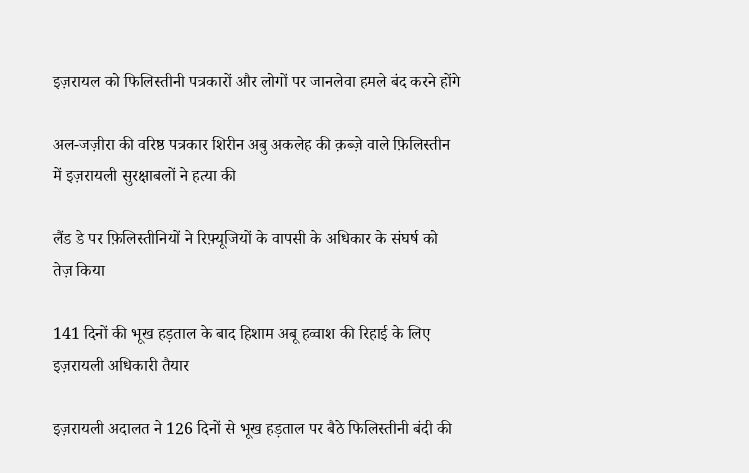इज़रायल को फिलिस्तीनी पत्रकारों और लोगों पर जानलेवा हमले बंद करने होंगे

अल-जज़ीरा की वरिष्ठ पत्रकार शिरीन अबु अकलेह की क़ब्ज़े वाले फ़िलिस्तीन में इज़रायली सुरक्षाबलों ने हत्या की

लैंड डे पर फ़िलिस्तीनियों ने रिफ़्यूजियों के वापसी के अधिकार के संघर्ष को तेज़ किया

141 दिनों की भूख हड़ताल के बाद हिशाम अबू हव्वाश की रिहाई के लिए इज़रायली अधिकारी तैयार

इज़रायली अदालत ने 126 दिनों से भूख हड़ताल पर बैठे फिलिस्तीनी बंदी की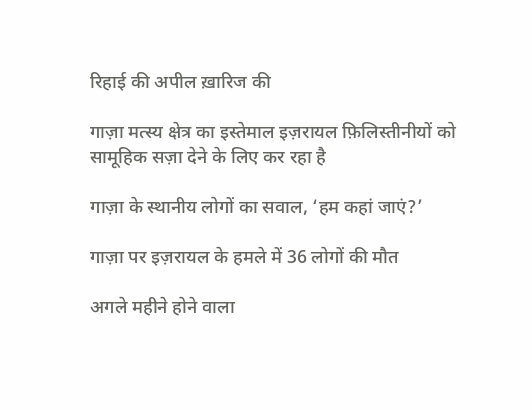रिहाई की अपील ख़ारिज की

गाज़ा मत्स्य क्षेत्र का इस्तेमाल इज़रायल फ़िलिस्तीनीयों को सामूहिक सज़ा देने के लिए कर रहा है

गाज़ा के स्थानीय लोगों का सवाल, ‘हम कहां जाएं?’

गाज़ा पर इज़रायल के हमले में 36 लोगों की मौत

अगले महीने होने वाला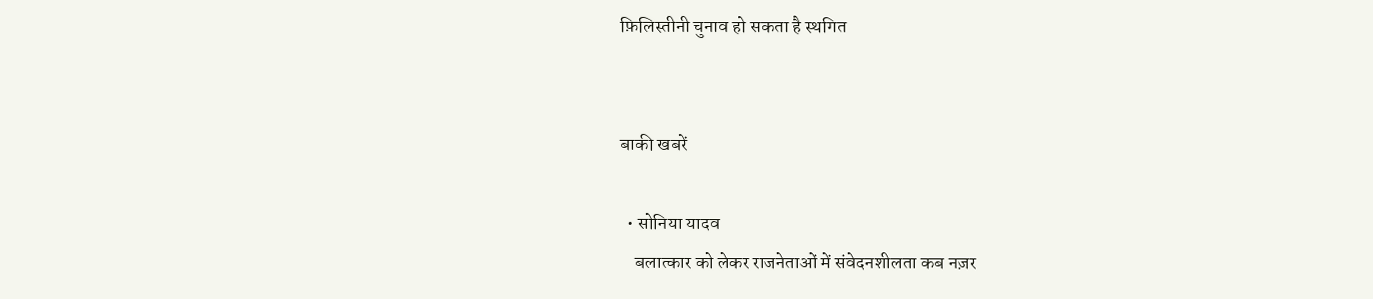फ़िलिस्तीनी चुनाव हो सकता है स्थगित


बाकी खबरें

  • सोनिया यादव
    बलात्कार को लेकर राजनेताओं में संवेदनशीलता कब नज़र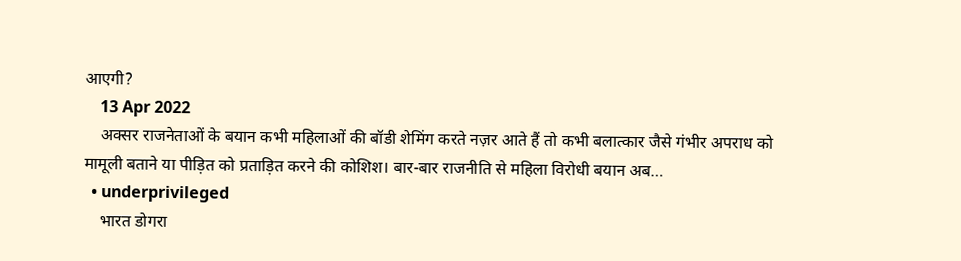आएगी?
    13 Apr 2022
    अक्सर राजनेताओं के बयान कभी महिलाओं की बॉडी शेमिंग करते नज़र आते हैं तो कभी बलात्कार जैसे गंभीर अपराध को मामूली बताने या पीड़ित को प्रताड़ित करने की कोशिश। बार-बार राजनीति से महिला विरोधी बयान अब…
  • underprivileged
    भारत डोगरा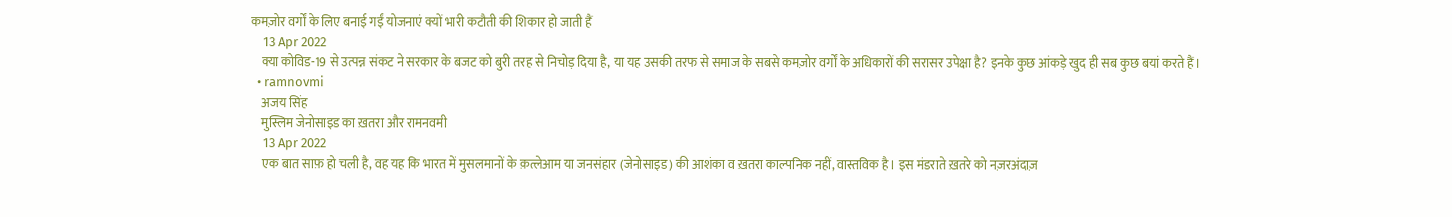कमज़ोर वर्गों के लिए बनाई गईं योजनाएं क्यों भारी कटौती की शिकार हो जाती हैं
    13 Apr 2022
    क्या कोविड-19 से उत्पन्न संकट ने सरकार के बजट को बुरी तरह से निचोड़ दिया है, या यह उसकी तरफ से समाज के सबसे कमज़ोर वर्गों के अधिकारों की सरासर उपेक्षा है? इनके कुछ आंकड़े खुद ही सब कुछ बयां करते हैं।
  • ramnovmi
    अजय सिंह
    मुस्लिम जेनोसाइड का ख़तरा और रामनवमी
    13 Apr 2022
    एक बात साफ़ हो चली है, वह यह कि भारत में मुसलमानों के क़त्लेआम या जनसंहार (जेनोसाइड) की आशंका व ख़तरा काल्पनिक नहीं, वास्तविक है। इस मंडराते ख़तरे को नज़रअंदाज़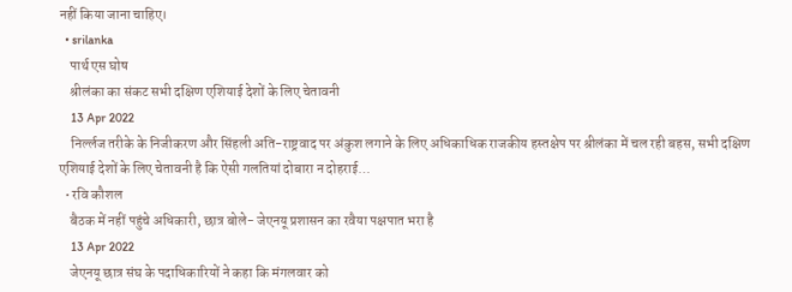नहीं किया जाना चाहिए।
  • srilanka
    पार्थ एस घोष
    श्रीलंका का संकट सभी दक्षिण एशियाई देशों के लिए चेतावनी
    13 Apr 2022
    निर्ल्लज तरीके के निजीकरण और सिंहली अति-राष्ट्रवाद पर अंकुश लगाने के लिए अधिकाधिक राजकीय हस्तक्षेप पर श्रीलंका में चल रही बहस, सभी दक्षिण एशियाई देशों के लिए चेतावनी है कि ऐसी गलतियां दोबारा न दोहराई…
  • रवि कौशल
    बैठक में नहीं पहुंचे अधिकारी, छात्र बोले- जेएनयू प्रशासन का रवैया पक्षपात भरा है
    13 Apr 2022
    जेएनयू छात्र संघ के पदाधिकारियों ने कहा कि मंगलवार को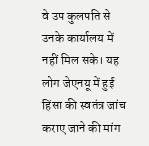वे उप कुलपति से उनके कार्यालय में नहीं मिल सके। यह लोग जेएनयू में हुई हिंसा की स्वतंत्र जांच कराए जाने की मांग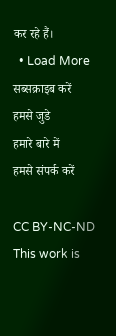कर रहे हैं।
  • Load More
सब्सक्राइब करें
हमसे जुडे
हमारे बारे में
हमसे संपर्क करें

CC BY-NC-ND This work is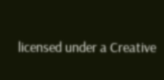licensed under a Creative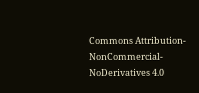Commons Attribution-NonCommercial-NoDerivatives 4.0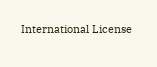International License